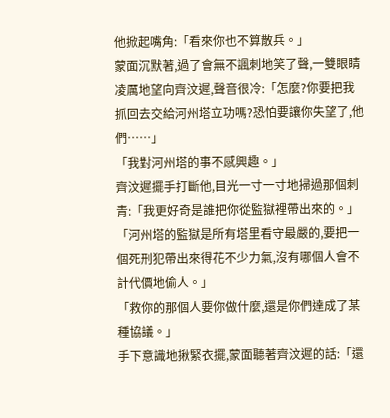他掀起嘴角:「看來你也不算散兵。」
蒙面沉默著,過了會無不諷刺地笑了聲,一雙眼睛凌厲地望向齊汶遲,聲音很冷:「怎麼?你要把我抓回去交給河州塔立功嗎?恐怕要讓你失望了,他們……」
「我對河州塔的事不感興趣。」
齊汶遲擺手打斷他,目光一寸一寸地掃過那個刺青:「我更好奇是誰把你從監獄裡帶出來的。」
「河州塔的監獄是所有塔里看守最嚴的,要把一個死刑犯帶出來得花不少力氣,沒有哪個人會不計代價地偷人。」
「救你的那個人要你做什麼,還是你們達成了某種協議。」
手下意識地揪緊衣擺,蒙面聽著齊汶遲的話:「還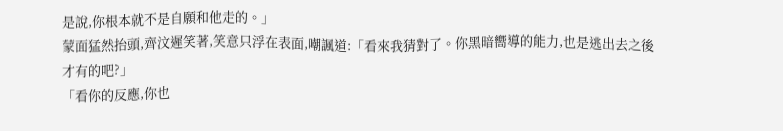是說,你根本就不是自願和他走的。」
蒙面猛然抬頭,齊汶遲笑著,笑意只浮在表面,嘲諷道:「看來我猜對了。你黑暗嚮導的能力,也是逃出去之後才有的吧?」
「看你的反應,你也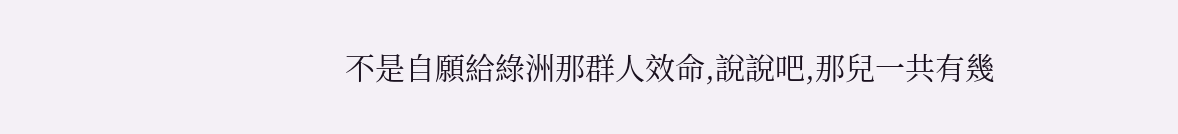不是自願給綠洲那群人效命,說說吧,那兒一共有幾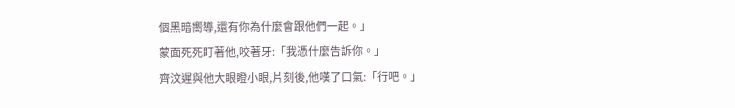個黑暗嚮導,還有你為什麼會跟他們一起。」
蒙面死死盯著他,咬著牙:「我憑什麼告訴你。」
齊汶遲與他大眼瞪小眼,片刻後,他嘆了口氣:「行吧。」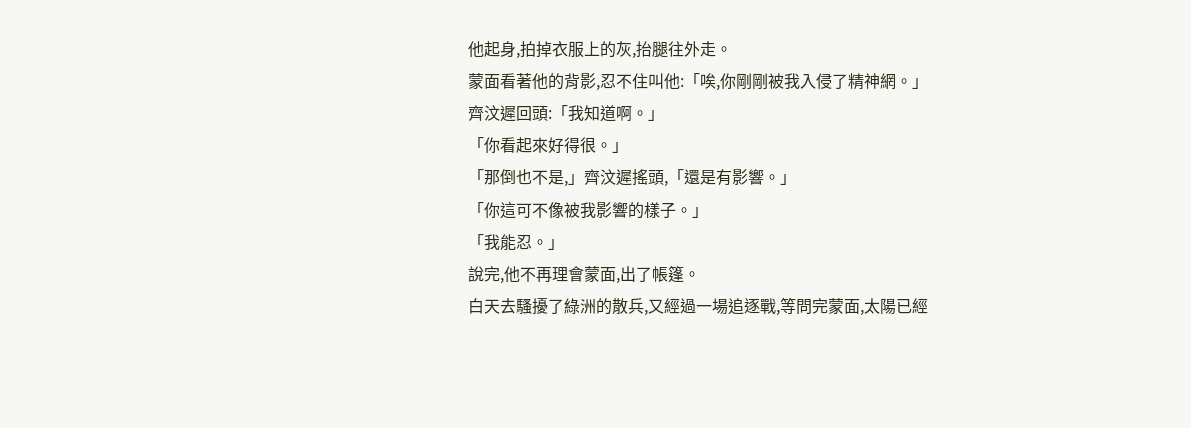他起身,拍掉衣服上的灰,抬腿往外走。
蒙面看著他的背影,忍不住叫他:「唉,你剛剛被我入侵了精神網。」
齊汶遲回頭:「我知道啊。」
「你看起來好得很。」
「那倒也不是,」齊汶遲搖頭,「還是有影響。」
「你這可不像被我影響的樣子。」
「我能忍。」
說完,他不再理會蒙面,出了帳篷。
白天去騷擾了綠洲的散兵,又經過一場追逐戰,等問完蒙面,太陽已經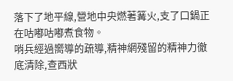落下了地平線,營地中央燃著篝火,支了口鍋正在咕嘟咕嘟煮食物。
哨兵經過嚮導的疏導,精神網殘留的精神力徹底清除,查西狀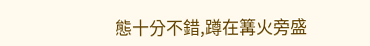態十分不錯,蹲在篝火旁盛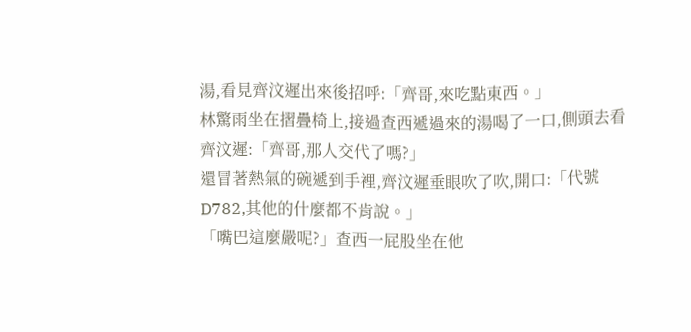湯,看見齊汶遲出來後招呼:「齊哥,來吃點東西。」
林驚雨坐在摺疊椅上,接過查西遞過來的湯喝了一口,側頭去看齊汶遲:「齊哥,那人交代了嗎?」
還冒著熱氣的碗遞到手裡,齊汶遲垂眼吹了吹,開口:「代號D782,其他的什麼都不肯說。」
「嘴巴這麼嚴呢?」查西一屁股坐在他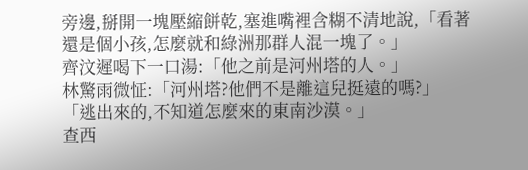旁邊,掰開一塊壓縮餅乾,塞進嘴裡含糊不清地說,「看著還是個小孩,怎麼就和綠洲那群人混一塊了。」
齊汶遲喝下一口湯:「他之前是河州塔的人。」
林驚雨微怔:「河州塔?他們不是離這兒挺遠的嗎?」
「逃出來的,不知道怎麼來的東南沙漠。」
查西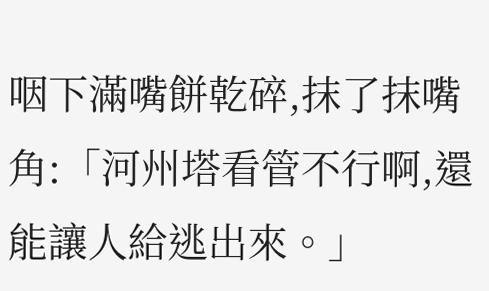咽下滿嘴餅乾碎,抹了抹嘴角:「河州塔看管不行啊,還能讓人給逃出來。」